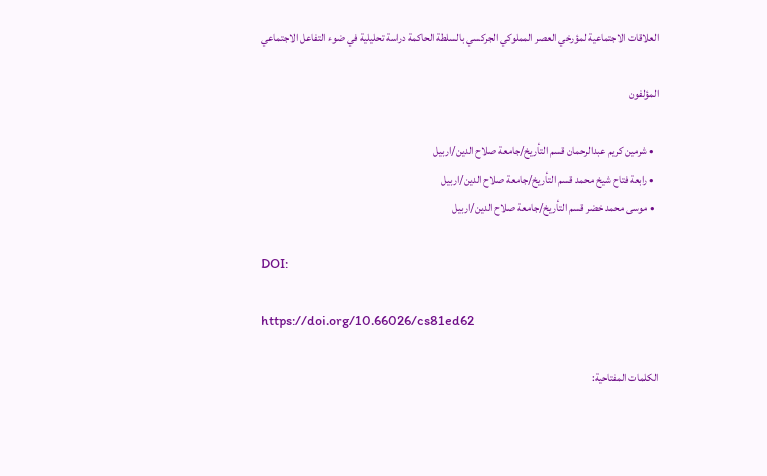العلاقات الاجتماعية لمؤرخي العصر المملوكي الجركسي بالسلطة الحاكمة دراسة تحليلية في ضوء التفاعل الاجتماعي

المؤلفون

  • شرمین كریم عبدالرحمان قسم التأريخ/جامعة صلاح الدين/اربيل
  • رابعة فتاح شیخ محمد قسم التأريخ/جامعة صلاح الدين/اربيل
  • موسی محمد خضر قسم التأريخ/جامعة صلاح الدين/اربيل

DOI:

https://doi.org/10.66026/cs81ed62

الكلمات المفتاحية: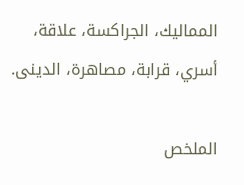الممالیك، الجراكسة، علاقة، أسري، قرابة، مصاهرة، الدینی.

الملخص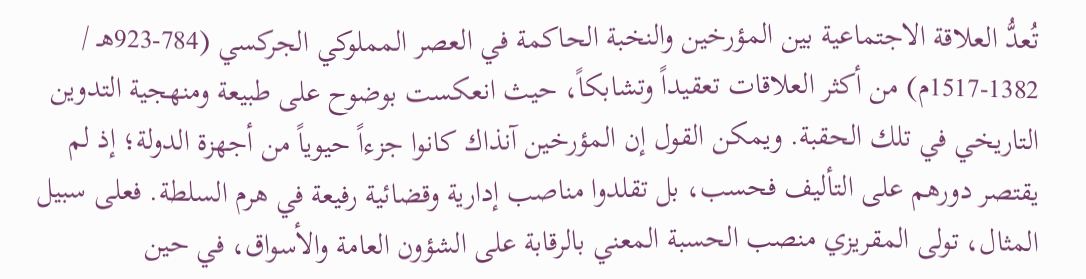تُعدُّ العلاقة الاجتماعية بين المؤرخين والنخبة الحاكمة في العصر المملوكي الجركسي (784-923هـ / 1382-1517م) من أكثر العلاقات تعقيداً وتشابكاً، حيث انعكست بوضوح على طبيعة ومنهجية التدوين التاريخي في تلك الحقبة. ويمكن القول إن المؤرخين آنذاك كانوا جزءاً حيوياً من أجهزة الدولة؛ إذ لم يقتصر دورهم على التأليف فحسب، بل تقلدوا مناصب إدارية وقضائية رفيعة في هرم السلطة. فعلى سبيل المثال، تولى المقريزي منصب الحسبة المعني بالرقابة على الشؤون العامة والأسواق، في حين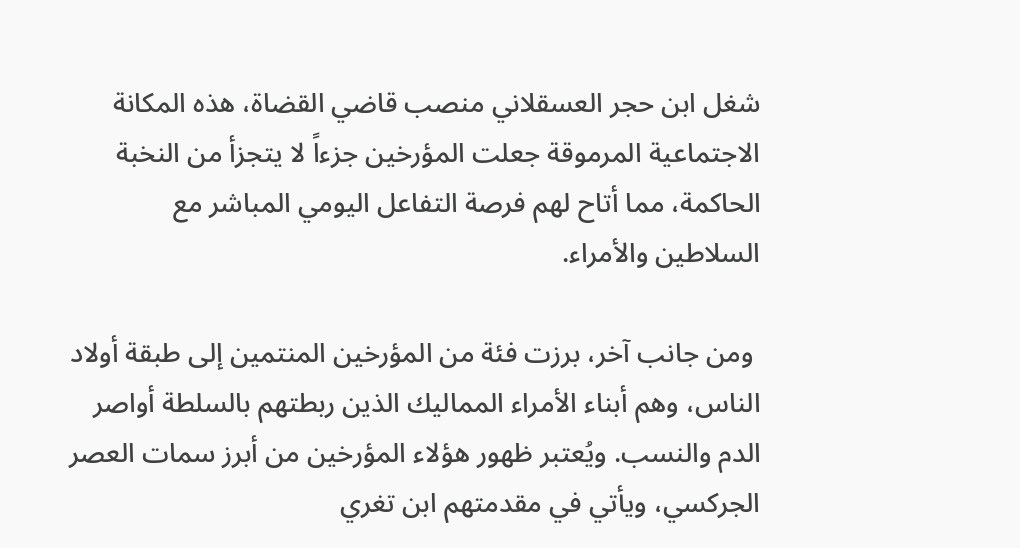شغل ابن حجر العسقلاني منصب قاضي القضاة، هذه المكانة الاجتماعية المرموقة جعلت المؤرخين جزءاً لا يتجزأ من النخبة الحاكمة، مما أتاح لهم فرصة التفاعل اليومي المباشر مع السلاطين والأمراء.

 ومن جانب آخر، برزت فئة من المؤرخين المنتمين إلى طبقة أولاد الناس، وهم أبناء الأمراء المماليك الذين ربطتهم بالسلطة أواصر الدم والنسب. ويُعتبر ظهور هؤلاء المؤرخين من أبرز سمات العصر الجركسي، ويأتي في مقدمتهم ابن تغري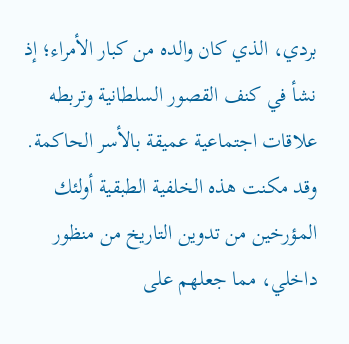بردي، الذي كان والده من كبار الأمراء؛ إذ نشأ في كنف القصور السلطانية وتربطه علاقات اجتماعية عميقة بالأسر الحاكمة. وقد مكنت هذه الخلفية الطبقية أولئك المؤرخين من تدوين التاريخ من منظور داخلي، مما جعلهم على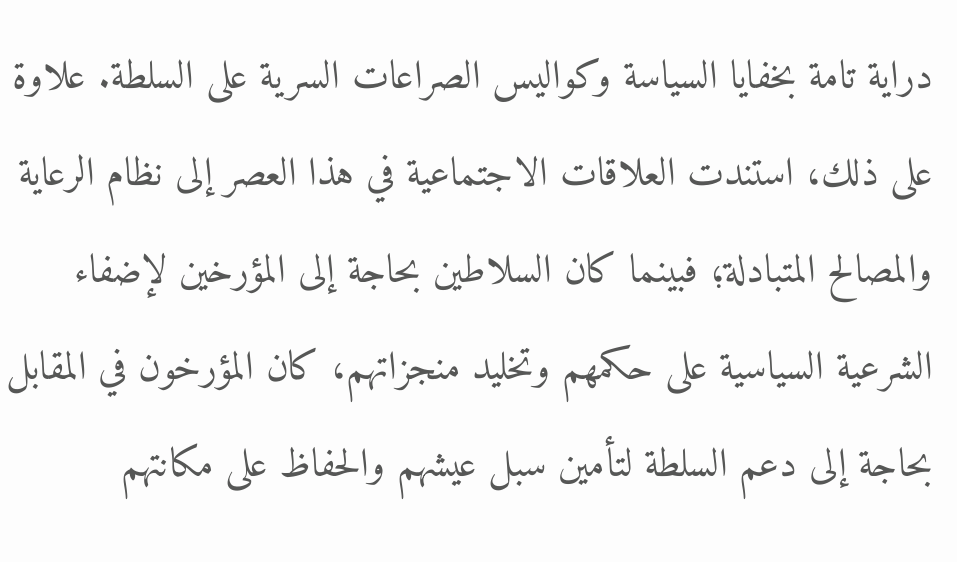دراية تامة بخفايا السياسة وكواليس الصراعات السرية على السلطة. علاوة على ذلك، استندت العلاقات الاجتماعية في هذا العصر إلى نظام الرعاية والمصالح المتبادلة؛ فبينما كان السلاطين بحاجة إلى المؤرخين لإضفاء الشرعية السياسية على حكمهم وتخليد منجزاتهم، كان المؤرخون في المقابل بحاجة إلى دعم السلطة لتأمين سبل عيشهم والحفاظ على مكانتهم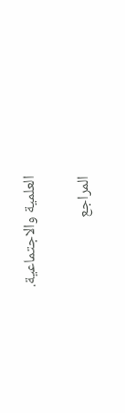العلمية والاجتماعية.

المراجع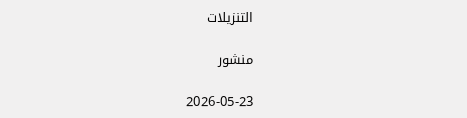التنزيلات

منشور

2026-05-23